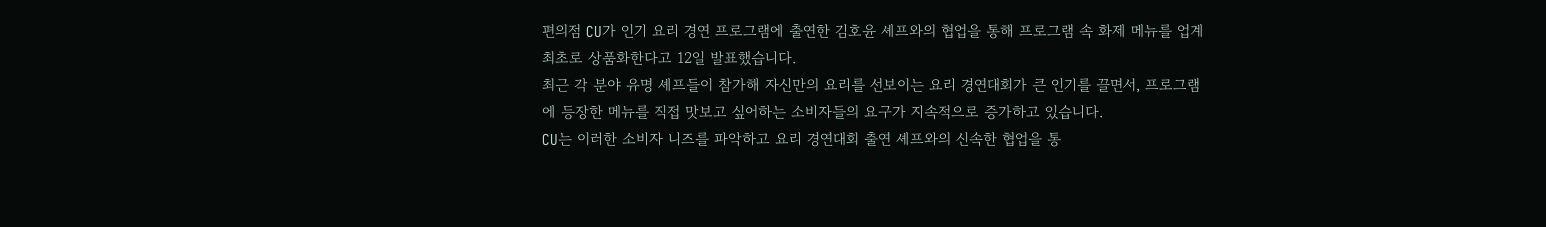편의점 CU가 인기 요리 경연 프로그램에 출연한 김호윤 셰프와의 협업을 통해 프로그램 속 화제 메뉴를 업계 최초로 상품화한다고 12일 발표했습니다.
최근 각 분야 유명 셰프들이 참가해 자신만의 요리를 선보이는 요리 경연대회가 큰 인기를 끌면서, 프로그램에 등장한 메뉴를 직접 맛보고 싶어하는 소비자들의 요구가 지속적으로 증가하고 있습니다.
CU는 이러한 소비자 니즈를 파악하고 요리 경연대회 출연 셰프와의 신속한 협업을 통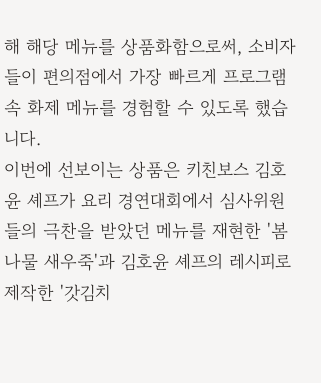해 해당 메뉴를 상품화함으로써, 소비자들이 편의점에서 가장 빠르게 프로그램 속 화제 메뉴를 경험할 수 있도록 했습니다.
이번에 선보이는 상품은 키친보스 김호윤 셰프가 요리 경연대회에서 심사위원들의 극찬을 받았던 메뉴를 재현한 '봄나물 새우죽'과 김호윤 셰프의 레시피로 제작한 '갓김치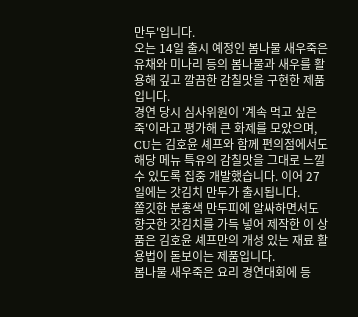만두'입니다.
오는 14일 출시 예정인 봄나물 새우죽은 유채와 미나리 등의 봄나물과 새우를 활용해 깊고 깔끔한 감칠맛을 구현한 제품입니다.
경연 당시 심사위원이 '계속 먹고 싶은 죽'이라고 평가해 큰 화제를 모았으며, CU는 김호윤 셰프와 함께 편의점에서도 해당 메뉴 특유의 감칠맛을 그대로 느낄 수 있도록 집중 개발했습니다. 이어 27일에는 갓김치 만두가 출시됩니다.
쫄깃한 분홍색 만두피에 알싸하면서도 향긋한 갓김치를 가득 넣어 제작한 이 상품은 김호윤 셰프만의 개성 있는 재료 활용법이 돋보이는 제품입니다.
봄나물 새우죽은 요리 경연대회에 등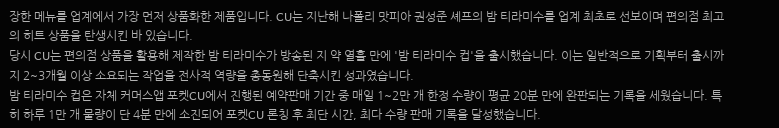장한 메뉴를 업계에서 가장 먼저 상품화한 제품입니다. CU는 지난해 나폴리 맛피아 권성준 셰프의 밤 티라미수를 업계 최초로 선보이며 편의점 최고의 히트 상품을 탄생시킨 바 있습니다.
당시 CU는 편의점 상품을 활용해 제작한 밤 티라미수가 방송된 지 약 열흘 만에 '밤 티라미수 컵'을 출시했습니다. 이는 일반적으로 기획부터 출시까지 2~3개월 이상 소요되는 작업을 전사적 역량을 총동원해 단축시킨 성과였습니다.
밤 티라미수 컵은 자체 커머스앱 포켓CU에서 진행된 예약판매 기간 중 매일 1~2만 개 한정 수량이 평균 20분 만에 완판되는 기록을 세웠습니다. 특히 하루 1만 개 물량이 단 4분 만에 소진되어 포켓CU 론칭 후 최단 시간, 최다 수량 판매 기록을 달성했습니다.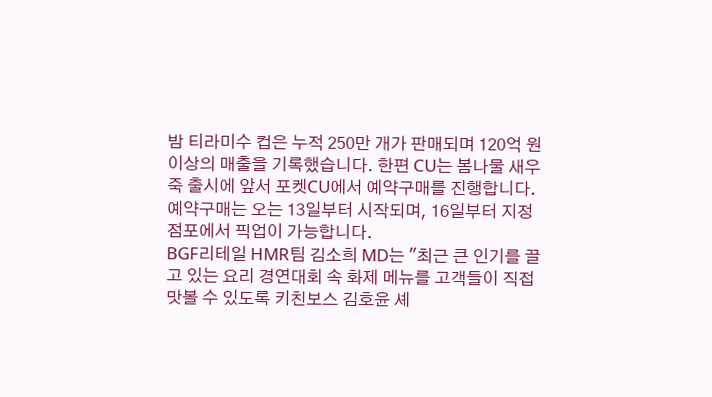밤 티라미수 컵은 누적 250만 개가 판매되며 120억 원 이상의 매출을 기록했습니다. 한편 CU는 봄나물 새우죽 출시에 앞서 포켓CU에서 예약구매를 진행합니다.
예약구매는 오는 13일부터 시작되며, 16일부터 지정 점포에서 픽업이 가능합니다.
BGF리테일 HMR팀 김소희 MD는 "최근 큰 인기를 끌고 있는 요리 경연대회 속 화제 메뉴를 고객들이 직접 맛볼 수 있도록 키친보스 김호윤 셰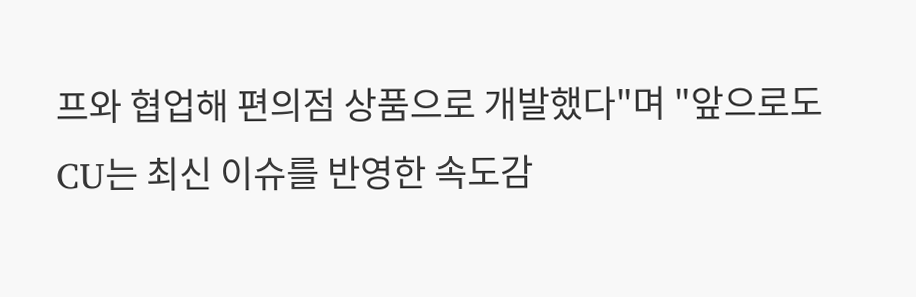프와 협업해 편의점 상품으로 개발했다"며 "앞으로도 CU는 최신 이슈를 반영한 속도감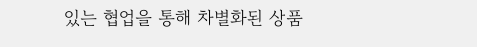있는 협업을 통해 차별화된 상품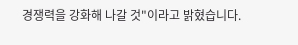경쟁력을 강화해 나갈 것"이라고 밝혔습니다.